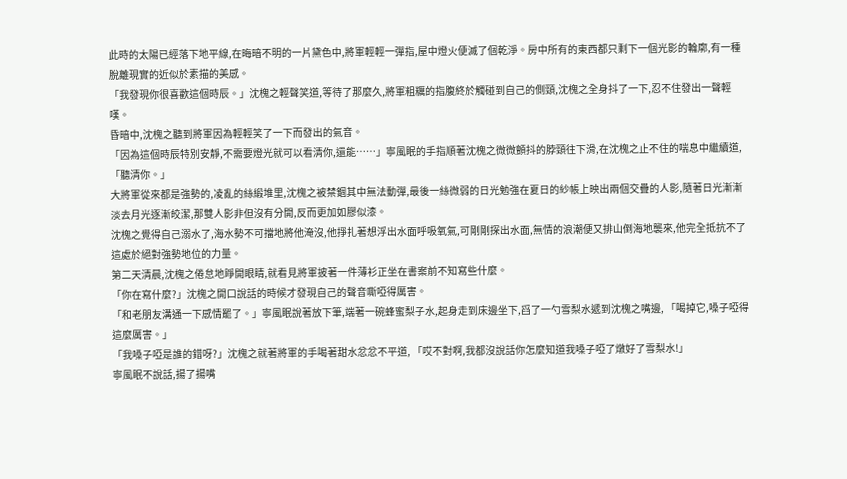此時的太陽已經落下地平線,在晦暗不明的一片黛色中,將軍輕輕一彈指,屋中燈火便滅了個乾淨。房中所有的東西都只剩下一個光影的輪廓,有一種脫離現實的近似於素描的美感。
「我發現你很喜歡這個時辰。」沈槐之輕聲笑道,等待了那麼久,將軍粗糲的指腹終於觸碰到自己的側頸,沈槐之全身抖了一下,忍不住發出一聲輕嘆。
昏暗中,沈槐之聽到將軍因為輕輕笑了一下而發出的氣音。
「因為這個時辰特別安靜,不需要燈光就可以看清你,還能……」寧風眠的手指順著沈槐之微微顫抖的脖頸往下滑,在沈槐之止不住的喘息中繼續道, 「聽清你。」
大將軍從來都是強勢的,凌亂的絲緞堆里,沈槐之被禁錮其中無法動彈,最後一絲微弱的日光勉強在夏日的紗帳上映出兩個交疊的人影,隨著日光漸漸淡去月光逐漸皎潔,那雙人影非但沒有分開,反而更加如膠似漆。
沈槐之覺得自己溺水了,海水勢不可擋地將他淹沒,他掙扎著想浮出水面呼吸氧氣,可剛剛探出水面,無情的浪潮便又排山倒海地襲來,他完全抵抗不了這處於絕對強勢地位的力量。
第二天清晨,沈槐之倦怠地睜開眼睛,就看見將軍披著一件薄衫正坐在書案前不知寫些什麼。
「你在寫什麼?」沈槐之開口說話的時候才發現自己的聲音嘶啞得厲害。
「和老朋友溝通一下感情罷了。」寧風眠說著放下筆,端著一碗蜂蜜梨子水,起身走到床邊坐下,舀了一勺雪梨水遞到沈槐之嘴邊, 「喝掉它,嗓子啞得這麼厲害。」
「我嗓子啞是誰的錯呀?」沈槐之就著將軍的手喝著甜水忿忿不平道, 「哎不對啊,我都沒說話你怎麼知道我嗓子啞了燉好了雪梨水!」
寧風眠不說話,揚了揚嘴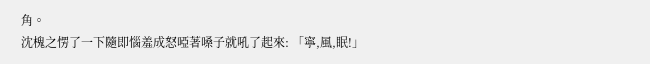角。
沈槐之愣了一下隨即惱羞成怒啞著嗓子就吼了起來: 「寧,風,眠!」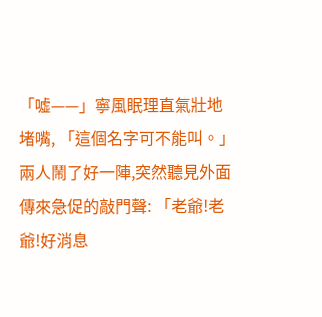「噓——」寧風眠理直氣壯地堵嘴, 「這個名字可不能叫。」
兩人鬧了好一陣,突然聽見外面傳來急促的敲門聲: 「老爺!老爺!好消息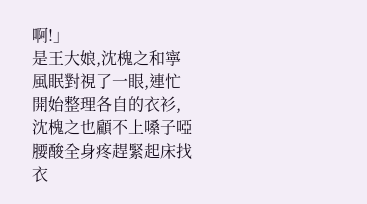啊!」
是王大娘,沈槐之和寧風眠對視了一眼,連忙開始整理各自的衣衫,沈槐之也顧不上嗓子啞腰酸全身疼趕緊起床找衣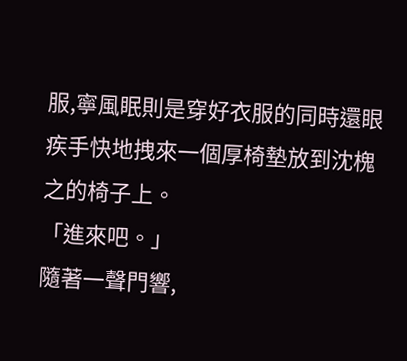服,寧風眠則是穿好衣服的同時還眼疾手快地拽來一個厚椅墊放到沈槐之的椅子上。
「進來吧。」
隨著一聲門響,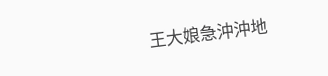王大娘急沖沖地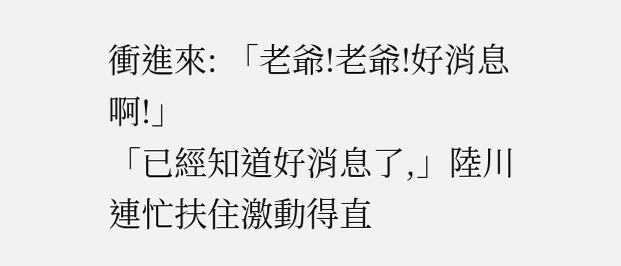衝進來: 「老爺!老爺!好消息啊!」
「已經知道好消息了,」陸川連忙扶住激動得直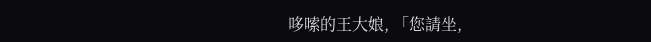哆嗦的王大娘, 「您請坐,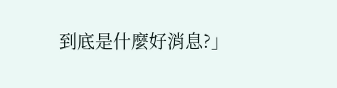到底是什麼好消息?」